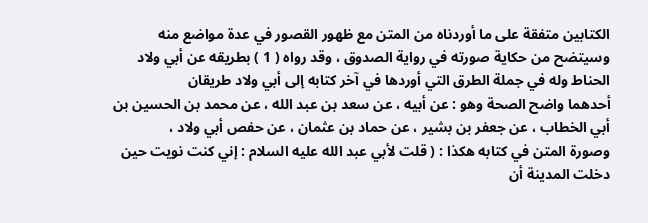الكتابين متفقة على ما أوردناه من المتن مع ظهور القصور في عدة مواضع منه
وسيتضح من حكاية صورته في رواية الصدوق ، وقد رواه ( 1 ) بطريقه عن أبي ولاد
الحناط وله في جملة الطرق التي أوردها في آخر كتابه إلى أبي ولاد طريقان
أحدهما واضح الصحة وهو : عن أبيه ، عن سعد بن عبد الله ، عن محمد بن الحسين بن
أبي الخطاب ، عن جعفر بن بشير ، عن حماد بن عثمان ، عن حفص أبي ولاد ،
وصورة المتن في كتابه هكذا : ( قلت لأبي عبد الله عليه السلام : إني كنت نويت حين
دخلت المدينة أن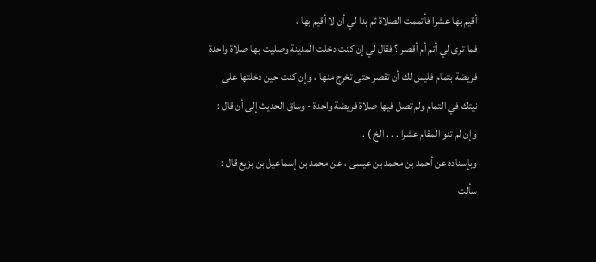أقيم بها عشرا فأتممت الصلاة ثم بدا لي أن لا أقيم بها ،
فما ترى لي أتم أم أقصر ؟ فقال لي إن كنت دخلت المدينة وصليت بها صلاة واحدة
فريضة بتمام فليس لك أن تقصر حتى تخرج منها ، وإن كنت حين دخلتها على
نيتك في التمام ولم تصل فيها صلاة فريضة واحدة - وساق الحديث إلى أن قال :
وإن لم تنو المقام عشرا . . . الخ ) .
وبإسناده عن أحمد بن محمد بن عيسى ، عن محمد بن إسماعيل بن بزيع قال :
سألت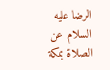الرضا عليه السلام عن الصلاة بمكة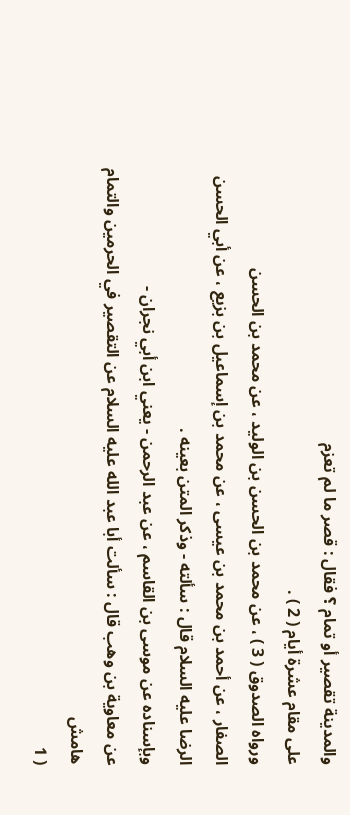والمدينة تقصير أو تمام ؟ فقال : قصر ما لم تعزم
على مقام عشرة أيام ( 2 ) .
ورواه الصدوق ( 3 ) ، عن محمد بن الحسن بن الوليد ، عن محمد بن الحسن
الصفار ، عن أحمد بن محمد بن عيسى ، عن محمد بن إسماعيل بن بزيع ، عن أبي الحسن
الرضا عليه السلام قال : سألته - وذكر المتن بعينه .
وبإسناده عن موسى بن القاسم ، عن عبد الرحمن - يعني ابن أبي نجران -
عن معاوية بن وهب قال : سألت أبا عبد الله عليه السلام عن التقصير في الحرمين والتمام
هامش
( 1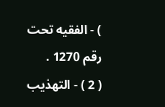) - الفقيه تحت رقم 1270 .
( 2 ) - التهذيب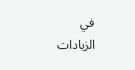في الزيادات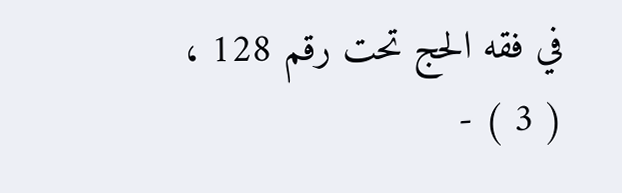في فقه الحج تحت رقم 128 ،
( 3 ) -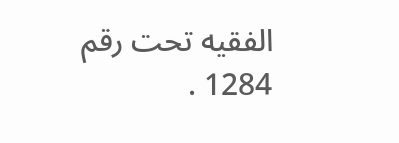الفقيه تحت رقم 1284 .